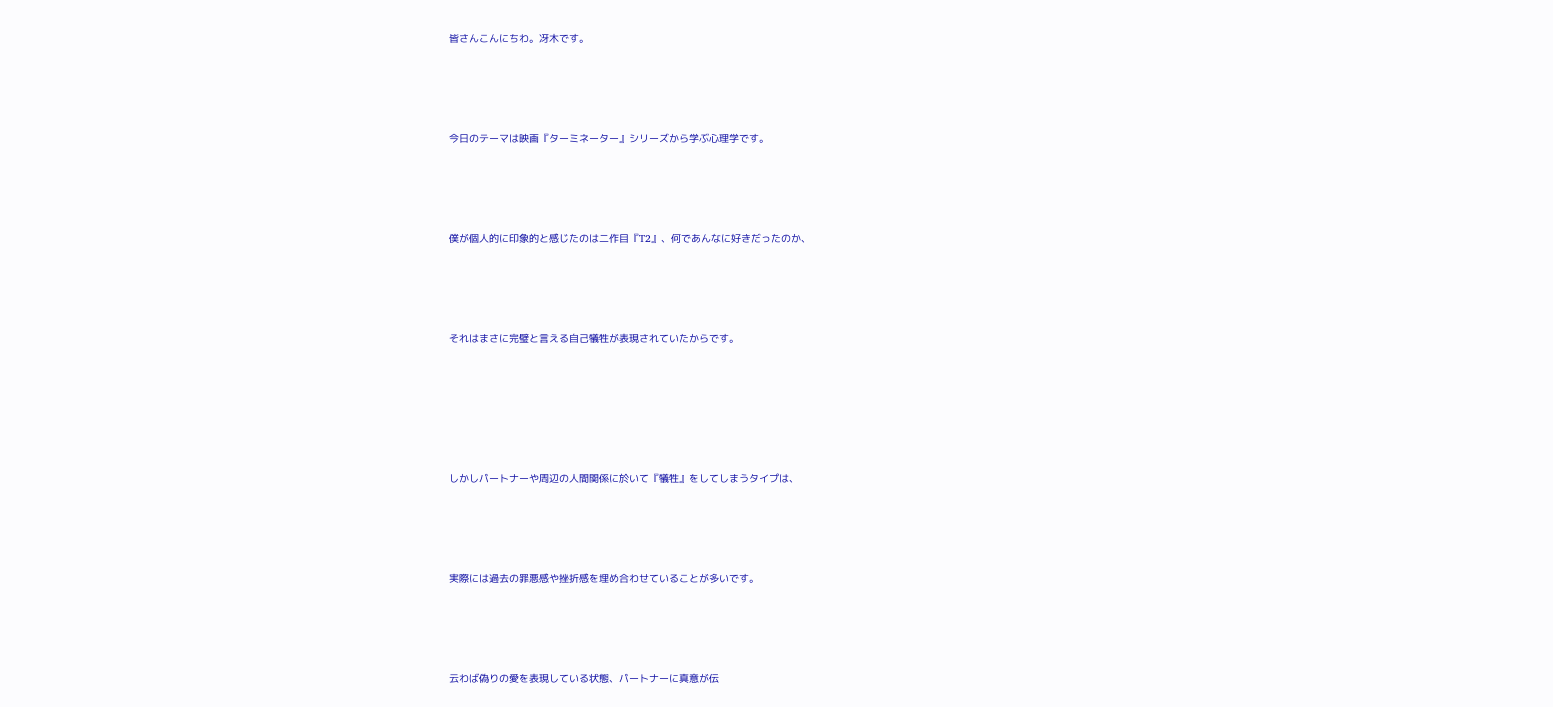皆さんこんにちわ。冴木です。




今日のテーマは映画『ターミネーター』シリーズから学ぶ心理学です。




僕が個人的に印象的と感じたのは二作目『T2』、何であんなに好きだったのか、




それはまさに完璧と言える自己犠牲が表現されていたからです。






しかしパートナーや周辺の人間関係に於いて『犠牲』をしてしまうタイプは、




実際には過去の罪悪感や挫折感を埋め合わせていることが多いです。




云わば偽りの愛を表現している状態、パートナーに真意が伝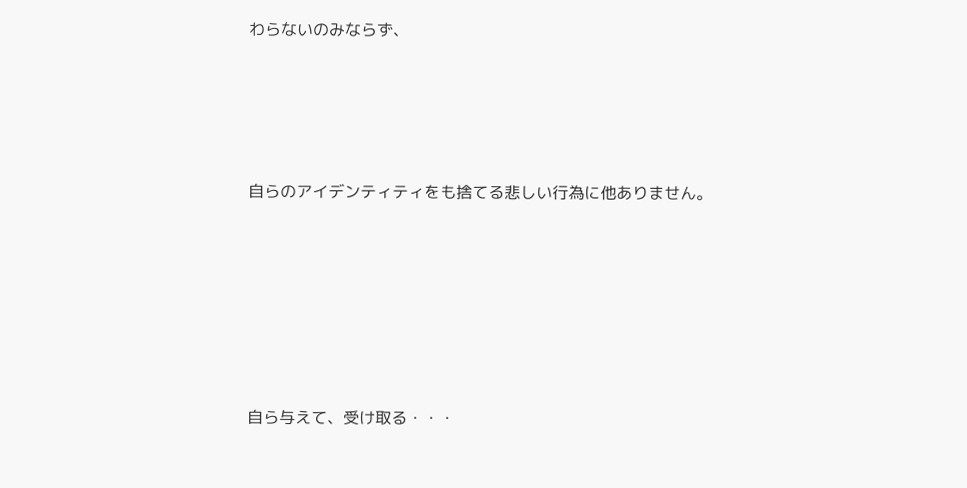わらないのみならず、




自らのアイデンティティをも捨てる悲しい行為に他ありません。






自ら与えて、受け取る・・・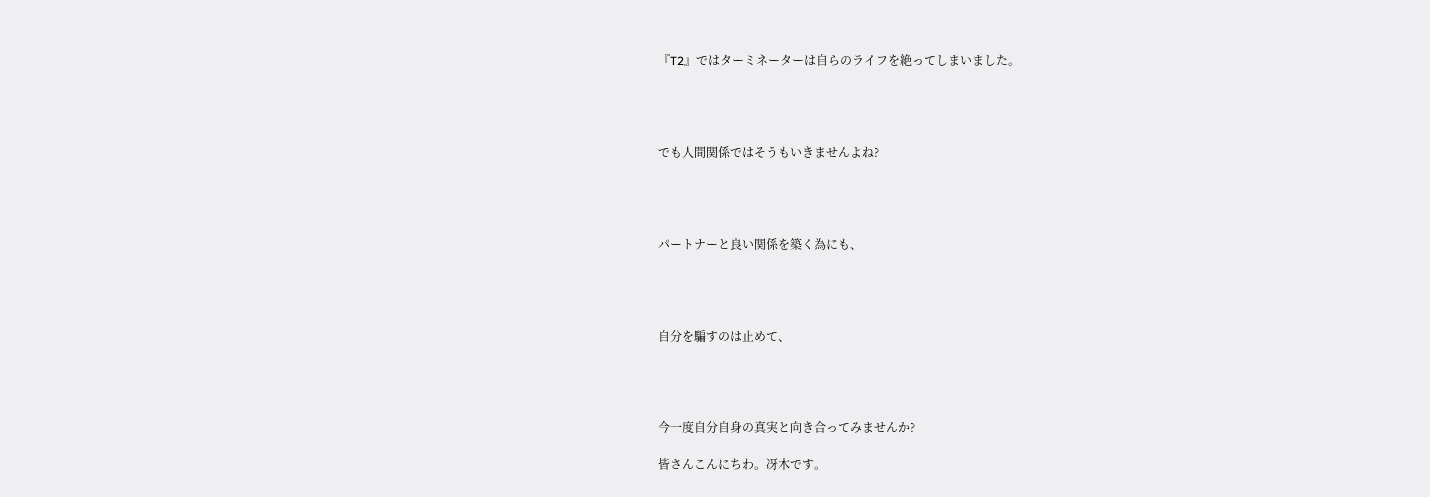『T2』ではターミネーターは自らのライフを絶ってしまいました。




でも人間関係ではそうもいきませんよね?




パートナーと良い関係を築く為にも、




自分を騙すのは止めて、




今一度自分自身の真実と向き合ってみませんか?

皆さんこんにちわ。冴木です。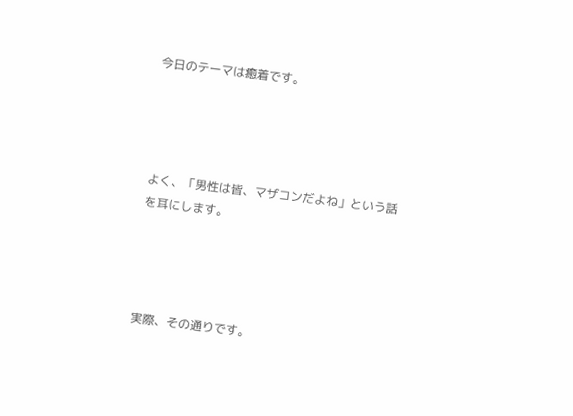今日のテーマは癒着です。




よく、「男性は皆、マザコンだよね」という話を耳にします。




実際、その通りです。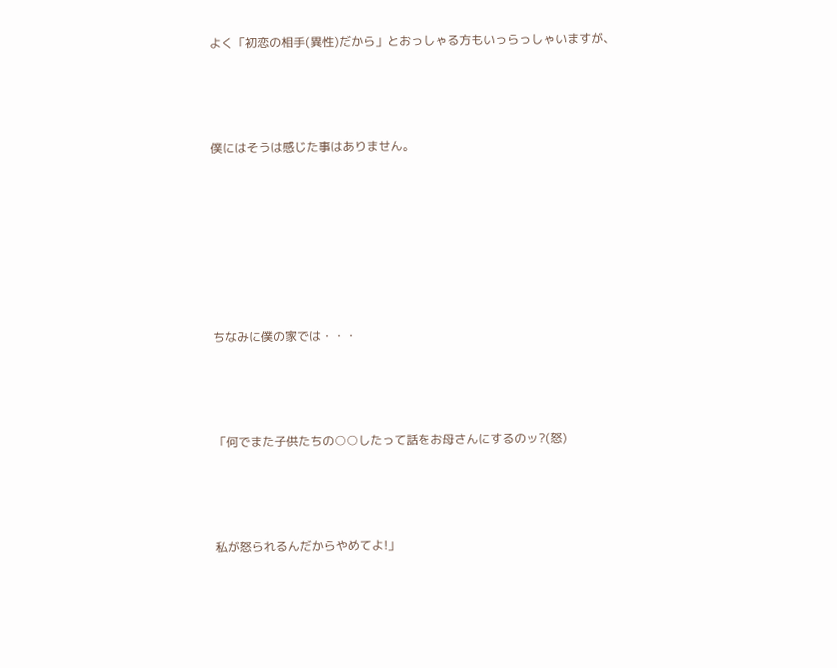よく「初恋の相手(異性)だから」とおっしゃる方もいっらっしゃいますが、




僕にはそうは感じた事はありません。








ちなみに僕の家では・・・




「何でまた子供たちの○○したって話をお母さんにするのッ?(怒)




私が怒られるんだからやめてよ!」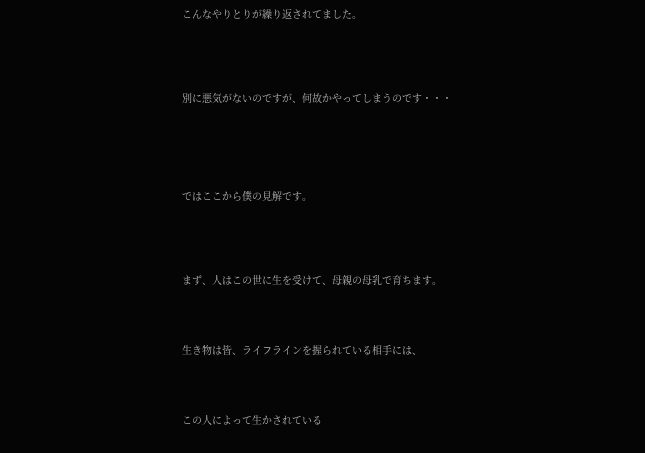こんなやりとりが繰り返されてました。





別に悪気がないのですが、何故かやってしまうのです・・・






ではここから僕の見解です。





まず、人はこの世に生を受けて、母親の母乳で育ちます。




生き物は皆、ライフラインを握られている相手には、




この人によって生かされている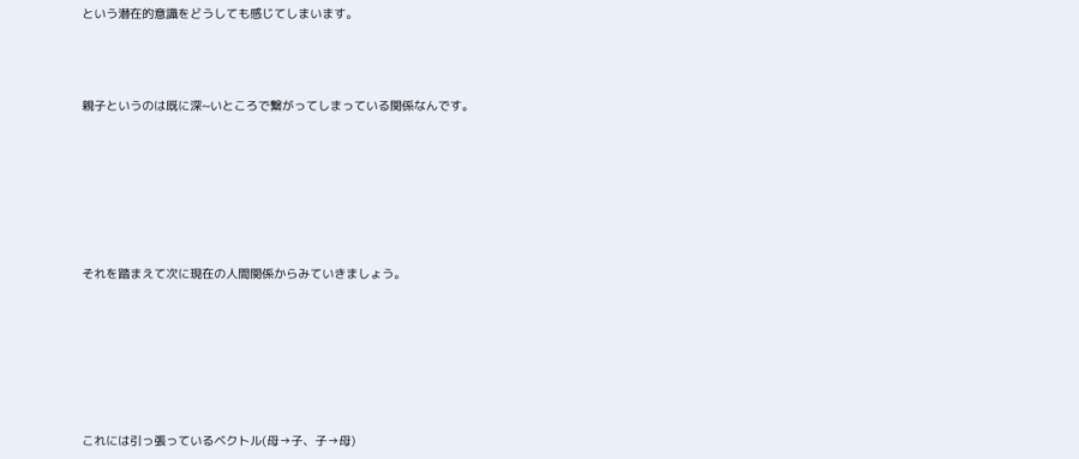という潜在的意識をどうしても感じてしまいます。




親子というのは既に深~いところで繋がってしまっている関係なんです。








それを踏まえて次に現在の人間関係からみていきましょう。








これには引っ張っているベクトル(母→子、子→母)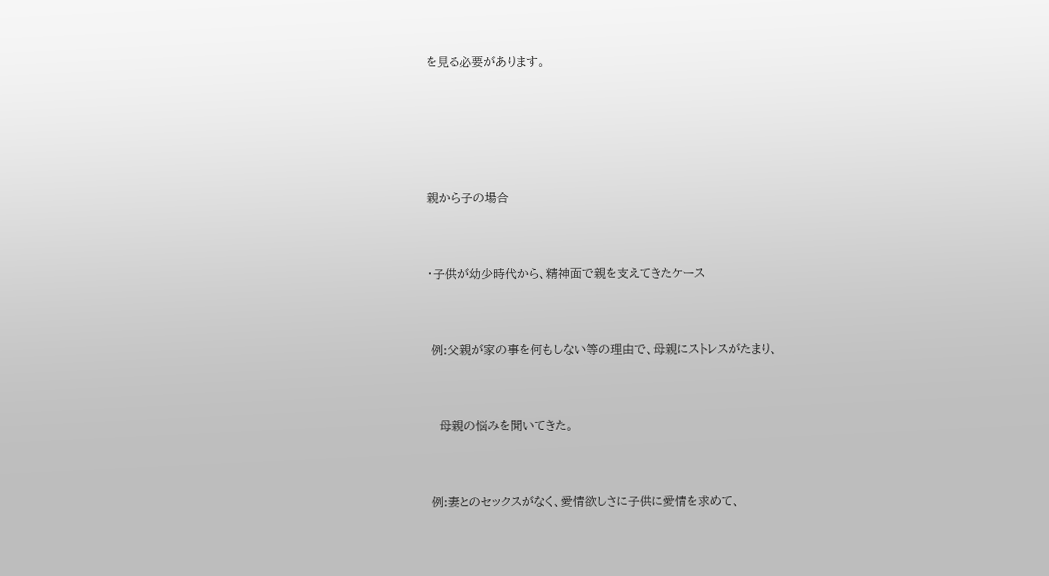を見る必要があります。








親から子の場合




・子供が幼少時代から、精神面で親を支えてきたケース




 例:父親が家の事を何もしない等の理由で、母親にストレスがたまり、




   母親の悩みを聞いてきた。




 例:妻とのセックスがなく、愛情欲しさに子供に愛情を求めて、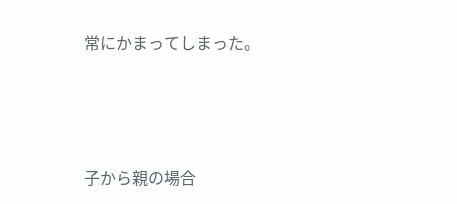常にかまってしまった。




子から親の場合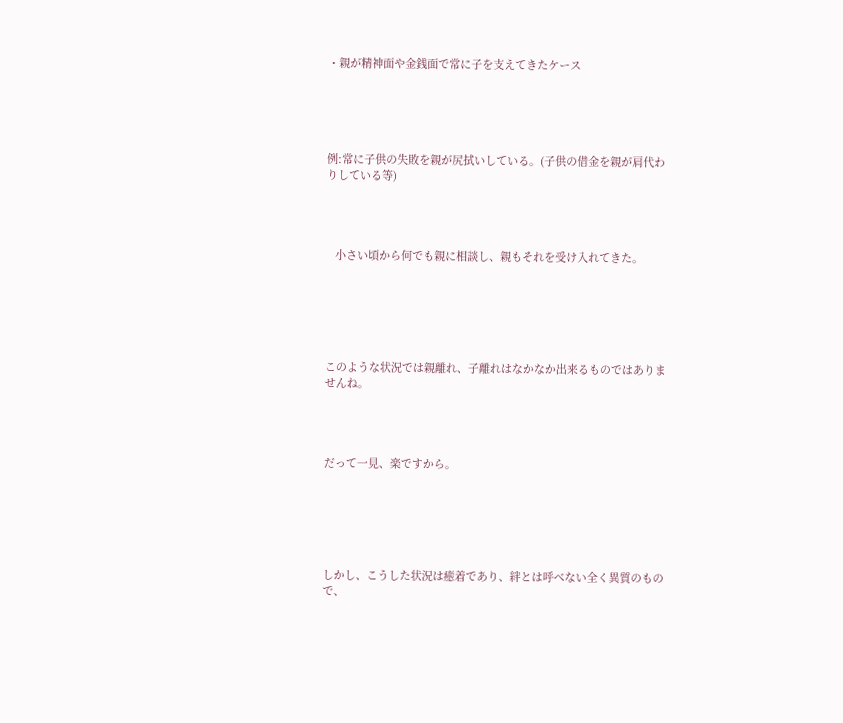・親が精神面や金銭面で常に子を支えてきたケース





例:常に子供の失敗を親が尻拭いしている。(子供の借金を親が肩代わりしている等)




   小さい頃から何でも親に相談し、親もそれを受け入れてきた。






このような状況では親離れ、子離れはなかなか出来るものではありませんね。




だって一見、楽ですから。






しかし、こうした状況は癒着であり、絆とは呼べない全く異質のもので、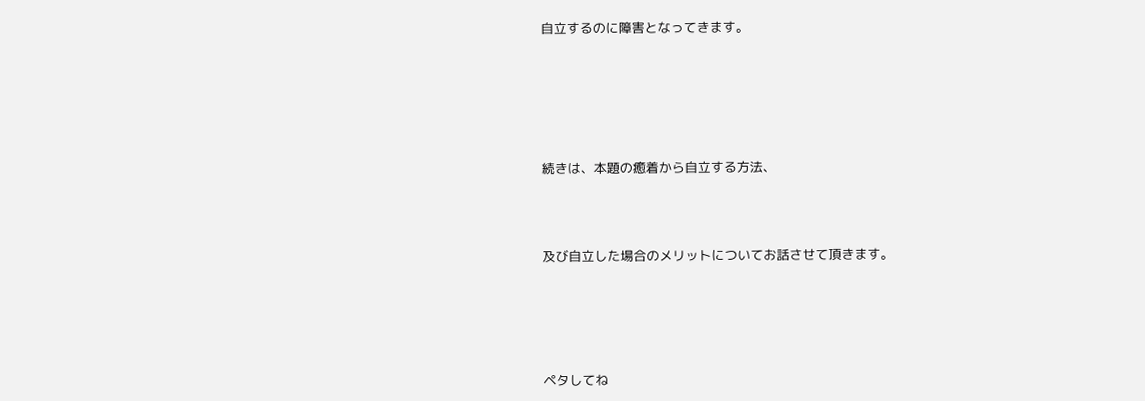自立するのに障害となってきます。







続きは、本題の癒着から自立する方法、




及び自立した場合のメリットについてお話させて頂きます。






ペタしてね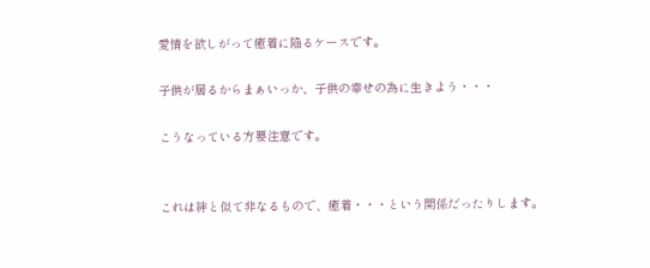愛情を欲しがって癒着に陥るケースです。

子供が居るからまぁいっか、子供の幸せの為に生きよう・・・

こうなっている方要注意です。


これは絆と似て非なるもので、癒着・・・という関係だったりします。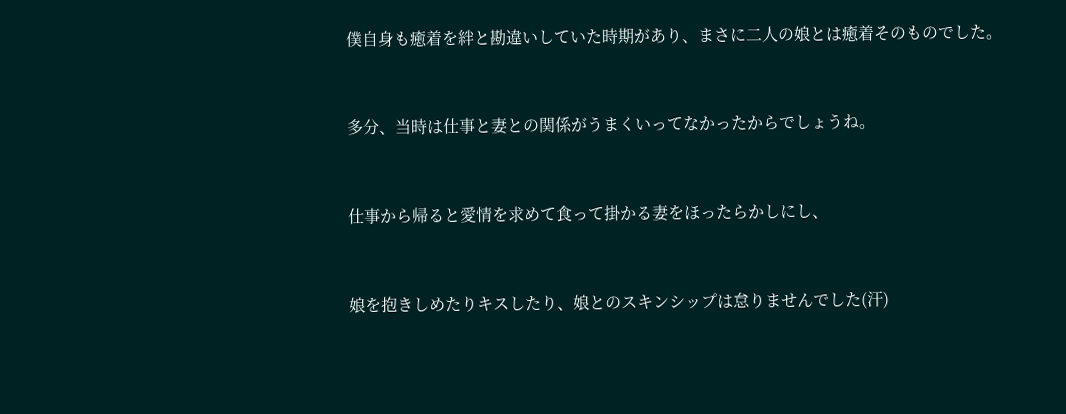僕自身も癒着を絆と勘違いしていた時期があり、まさに二人の娘とは癒着そのものでした。


多分、当時は仕事と妻との関係がうまくいってなかったからでしょうね。


仕事から帰ると愛情を求めて食って掛かる妻をほったらかしにし、


娘を抱きしめたりキスしたり、娘とのスキンシップは怠りませんでした(汗)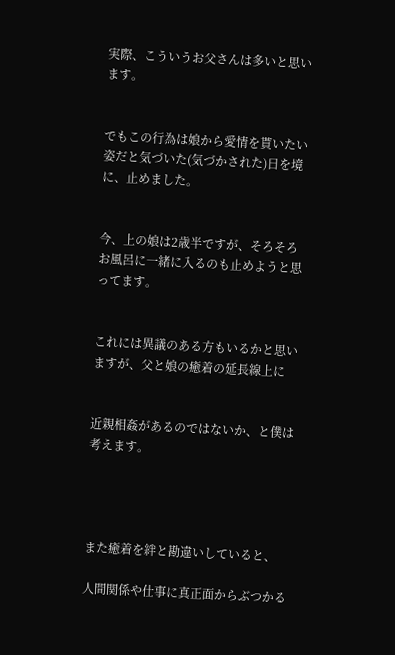実際、こういうお父さんは多いと思います。


でもこの行為は娘から愛情を貰いたい姿だと気づいた(気づかされた)日を境に、止めました。


今、上の娘は2歳半ですが、そろそろお風呂に一緒に入るのも止めようと思ってます。


これには異議のある方もいるかと思いますが、父と娘の癒着の延長線上に


近親相姦があるのではないか、と僕は考えます。




また癒着を絆と勘違いしていると、

人間関係や仕事に真正面からぶつかる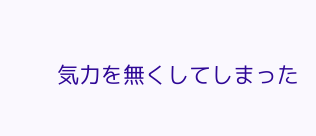気力を無くしてしまった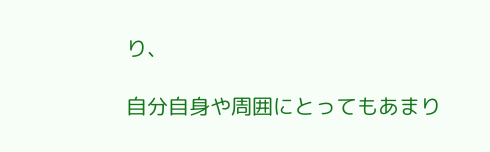り、

自分自身や周囲にとってもあまり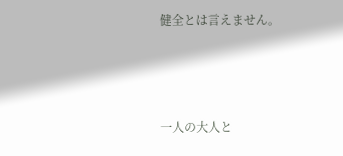健全とは言えません。



一人の大人と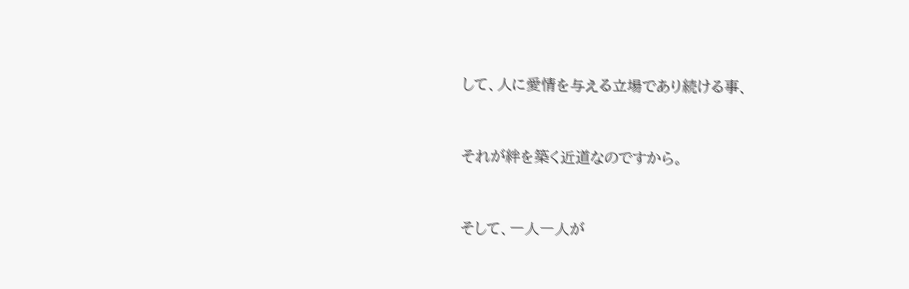して、人に愛情を与える立場であり続ける事、


それが絆を築く近道なのですから。


そして、一人一人が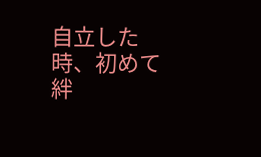自立した時、初めて絆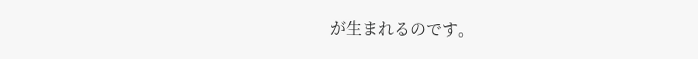が生まれるのです。